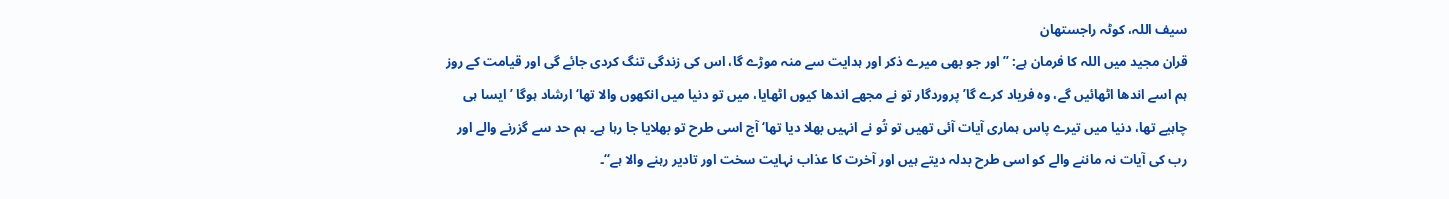سیف اللہ، کوٹہ راجستھان
قران مجید میں اللہ کا فرمان ہے: ’’اور جو بھی میرے ذکر اور ہدایت سے منہ موڑے گا، اس کی زندگی تنگ کردی جائے گی اور قیامت کے روز ہم اسے اندھا اٹھائیں گے، وہ فریاد کرے گا’ پروردگار تو نے مجھے اندھا کیوں اٹھایا، میں تو دنیا میں انکھوں والا تھا‘ ارشاد ہوگا ’ ایسا ہی چاہیے تھا، دنیا میں تیرے پاس ہماری آیات آئی تھیں تو تُو نے انہیں بھلا دیا تھا‘ آج اسی طرح تو بھلایا جا رہا ہے۔ ہم حد سے گزرنے والے اور رب کی آیات نہ ماننے والے کو اسی طرح بدلہ دیتے ہیں اور آخرت کا عذاب نہایت سخت اور تادیر رہنے والا ہے‘‘۔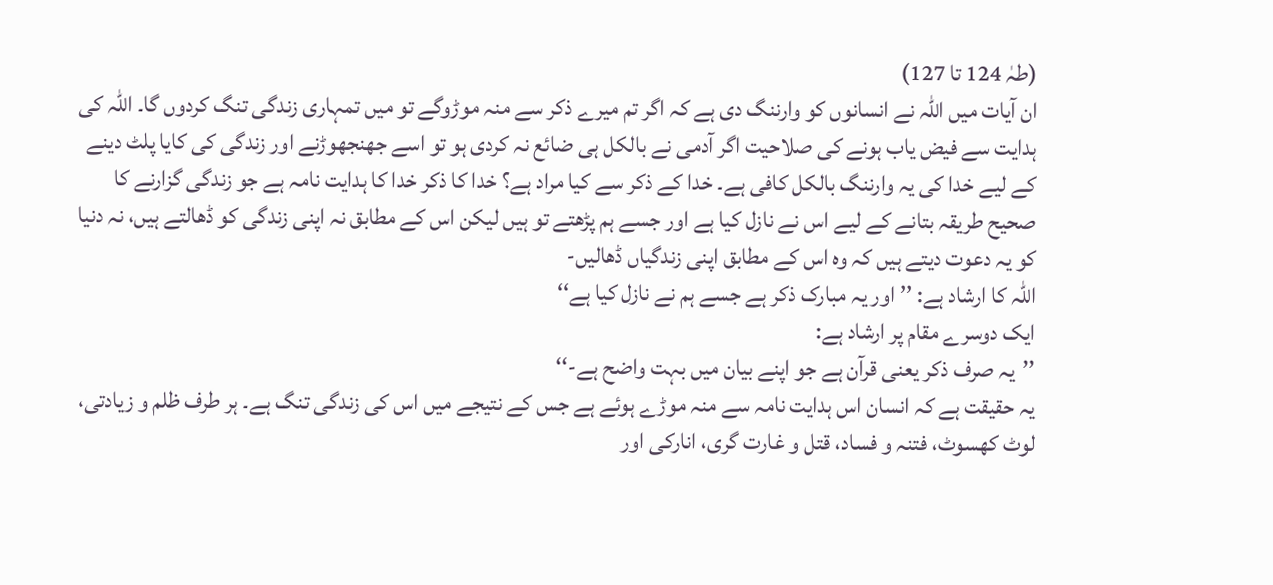(طہٰ 124 تا 127)
ان آیات میں اللہ نے انسانوں کو وارننگ دی ہے کہ اگر تم میرے ذکر سے منہ موڑوگے تو میں تمہاری زندگی تنگ کردوں گا۔ اللہ کی ہدایت سے فیض یاب ہونے کی صلاحیت اگر آدمی نے بالکل ہی ضائع نہ کردی ہو تو اسے جھنجھوڑنے اور زندگی کی کایا پلٹ دینے کے لیے خدا کی یہ وارننگ بالکل کافی ہے۔ خدا کے ذکر سے کیا مراد ہے؟ خدا کا ذکر خدا کا ہدایت نامہ ہے جو زندگی گزارنے کا صحیح طریقہ بتانے کے لیے اس نے نازل کیا ہے اور جسے ہم پڑھتے تو ہیں لیکن اس کے مطابق نہ اپنی زندگی کو ڈھالتے ہیں، نہ دنیا کو یہ دعوت دیتے ہیں کہ وہ اس کے مطابق اپنی زندگیاں ڈھالیں-
اللہ کا ارشاد ہے: ’’اور یہ مبارک ذکر ہے جسے ہم نے نازل کیا ہے‘‘
ایک دوسرے مقام پر ارشاد ہے:
’’یہ صرف ذکر یعنی قرآن ہے جو اپنے بیان میں بہت واضح ہے-‘‘
یہ حقیقت ہے کہ انسان اس ہدایت نامہ سے منہ موڑے ہوئے ہے جس کے نتیجے میں اس کی زندگی تنگ ہے۔ ہر طرف ظلم و زیادتی، لوٹ کھسوٹ، فتنہ و فساد، قتل و غارت گری، انارکی اور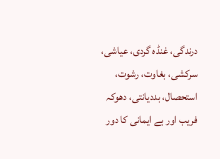درندگی، غنڈہ گردی، عیاشی، سرکشی، بغاوت، رشوت، استحصال، بددیانتی، دھوکہ فریب اور بے ایمانی کا دور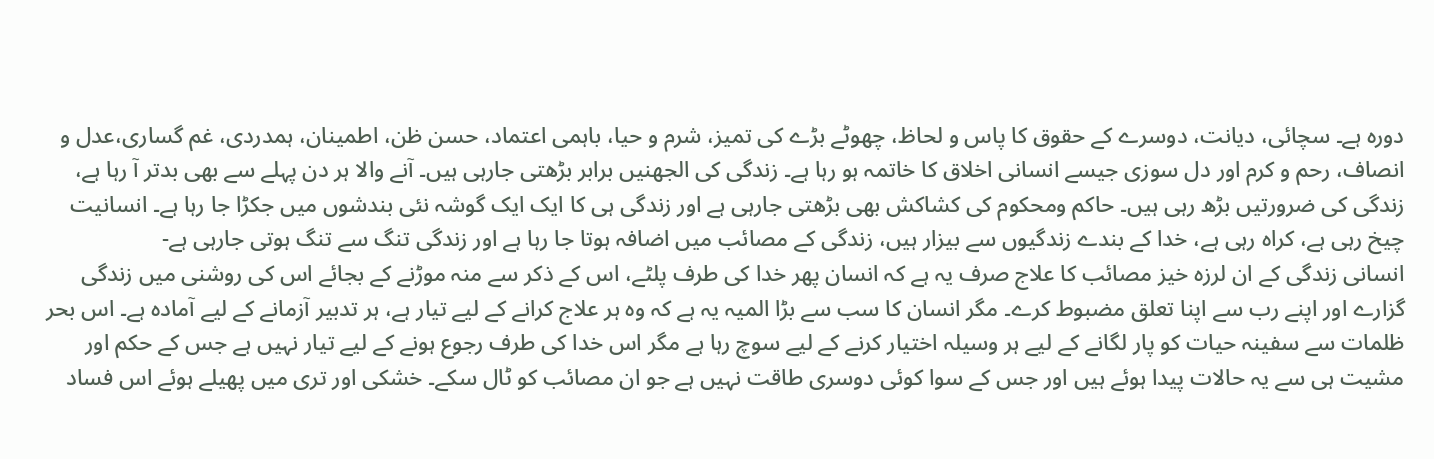دورہ ہے۔ سچائی، دیانت، دوسرے کے حقوق کا پاس و لحاظ، چھوٹے بڑے کی تمیز، شرم و حیا، باہمی اعتماد، حسن ظن، اطمینان، ہمدردی، غم گساری،عدل و انصاف، رحم و کرم اور دل سوزی جیسے انسانی اخلاق کا خاتمہ ہو رہا ہے۔ زندگی کی الجھنیں برابر بڑھتی جارہی ہیں۔ آنے والا ہر دن پہلے سے بھی بدتر آ رہا ہے، زندگی کی ضرورتیں بڑھ رہی ہیں۔ حاکم ومحکوم کی کشاکش بھی بڑھتی جارہی ہے اور زندگی ہی کا ایک ایک گوشہ نئی بندشوں میں جکڑا جا رہا ہے۔ انسانیت چیخ رہی ہے، کراہ رہی ہے، خدا کے بندے زندگیوں سے بیزار ہیں، زندگی کے مصائب میں اضافہ ہوتا جا رہا ہے اور زندگی تنگ سے تنگ ہوتی جارہی ہے-
انسانی زندگی کے ان لرزہ خیز مصائب کا علاج صرف یہ ہے کہ انسان پھر خدا کی طرف پلٹے، اس کے ذکر سے منہ موڑنے کے بجائے اس کی روشنی میں زندگی گزارے اور اپنے رب سے اپنا تعلق مضبوط کرے۔ مگر انسان کا سب سے بڑا المیہ یہ ہے کہ وہ ہر علاج کرانے کے لیے تیار ہے، ہر تدبیر آزمانے کے لیے آمادہ ہے۔ اس بحر ظلمات سے سفینہ حیات کو پار لگانے کے لیے ہر وسیلہ اختیار کرنے کے لیے سوچ رہا ہے مگر اس خدا کی طرف رجوع ہونے کے لیے تیار نہیں ہے جس کے حکم اور مشیت ہی سے یہ حالات پیدا ہوئے ہیں اور جس کے سوا کوئی دوسری طاقت نہیں ہے جو ان مصائب کو ٹال سکے۔ خشکی اور تری میں پھیلے ہوئے اس فساد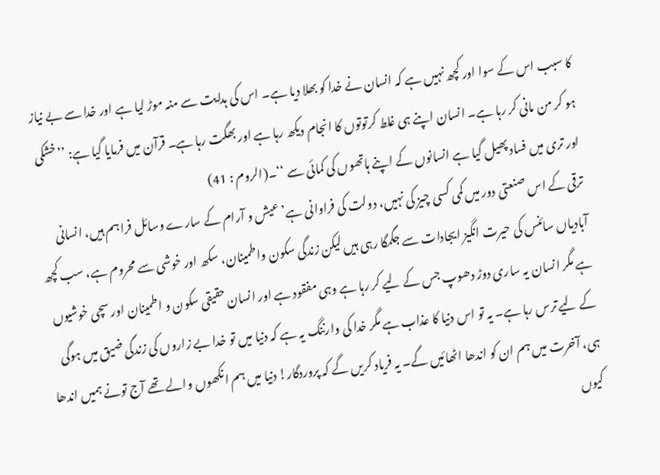کا سبب اس کے سوا اور کچھ نہیں ہے کہ انسان نے خدا کو بھلا دیا ہے۔ اس کی ہدایت سے منہ موڑ لیا ہے اور خدا سے بے نیاز ہو کر من مانی کر رہا ہے۔ انسان اپنے ہی غلط کرتوتوں کا انجام دیکھ رہا ہے اور بھگت رہا ہے۔ قرآن میں فرمایا گیا ہے: ’’خشکی اور تری میں فساد پھیل گیا ہے انسانوں کے اپنے ہاتھوں کی کمائی سے ‘‘۔(الروم : 41)
ترقی کے اس صنعتی دور میں کمی کسی چیز کی نہیں، دولت کی فراوانی ہے’ عیش و آرام کے سارے وسائل فراہم ہیں، انسانی آبادیاں سائنس کی حیرت انگیز ایجادات سے جگمگا رہی ہیں لیکن زندگی سکون واطمینان، سکھ اور خوشی سے محروم ہے، سب کچھ ہے مگر انسان یہ ساری دوڑ دھوپ جس کے لیے کر رہا ہے وہی مفقود ہے اور انسان حقیقی سکون و اطمینان اور سچی خوشیوں کے لیے ترس رہا ہے۔ یہ تو اس دنیا کا عذاب ہے مگر خدا کی وارننگ یہ ہے کہ دنیا میں تو خدا بے زاروں کی زندگی ضیق میں ہوگی ہی، آخرت میں ہم ان کو اندھا اٹھائیں گے۔ یہ فریاد کریں گے کہ پروردگار! دنیا میں ہم انکھوں والے تھے آج تونے ہمیں اندھا کیوں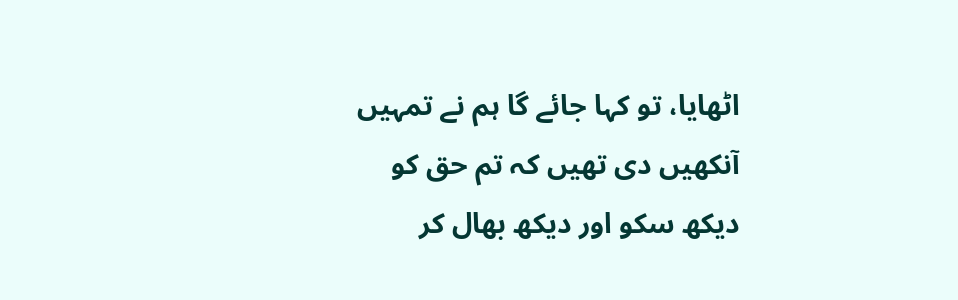اٹھایا، تو کہا جائے گا ہم نے تمہیں آنکھیں دی تھیں کہ تم حق کو دیکھ سکو اور دیکھ بھال کر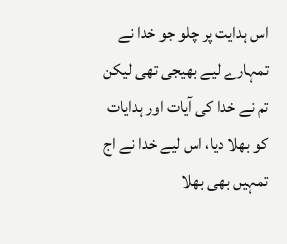اس ہدایت پر چلو جو خدا نے تمہارے لیے بھیجی تھی لیکن تم نے خدا کی آیات اور ہدایات کو بھلا دیا، اس لیے خدا نے اج تمہیں بھی بھلا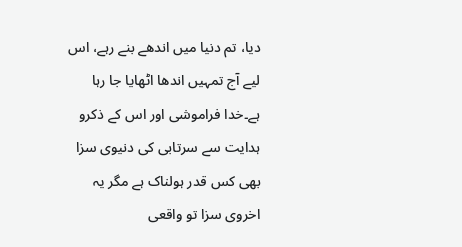دیا، تم دنیا میں اندھے بنے رہے، اس لیے آج تمہیں اندھا اٹھایا جا رہا ہے۔خدا فراموشی اور اس کے ذکرو ہدایت سے سرتابی کی دنیوی سزا بھی کس قدر ہولناک ہے مگر یہ اخروی سزا تو واقعی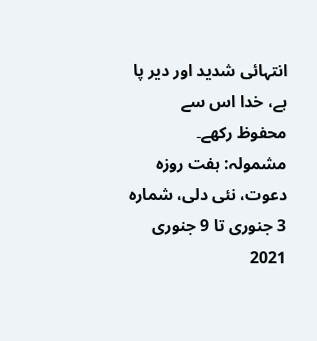انتہائی شدید اور دیر پا ہے، خدا اس سے محفوظ رکھے۔
مشمولہ: ہفت روزہ دعوت، نئی دلی، شمارہ 3 جنوری تا 9 جنوری 2021